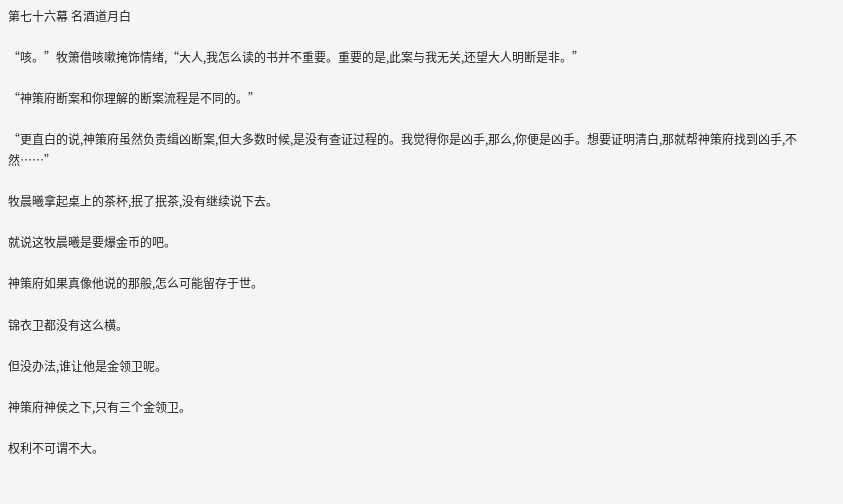第七十六幕 名酒道月白

“咳。”牧箫借咳嗽掩饰情绪,“大人,我怎么读的书并不重要。重要的是,此案与我无关,还望大人明断是非。”

“神策府断案和你理解的断案流程是不同的。”

“更直白的说,神策府虽然负责缉凶断案,但大多数时候,是没有查证过程的。我觉得你是凶手,那么,你便是凶手。想要证明清白,那就帮神策府找到凶手,不然……”

牧晨曦拿起桌上的茶杯,抿了抿茶,没有继续说下去。

就说这牧晨曦是要爆金币的吧。

神策府如果真像他说的那般,怎么可能留存于世。

锦衣卫都没有这么横。

但没办法,谁让他是金领卫呢。

神策府神侯之下,只有三个金领卫。

权利不可谓不大。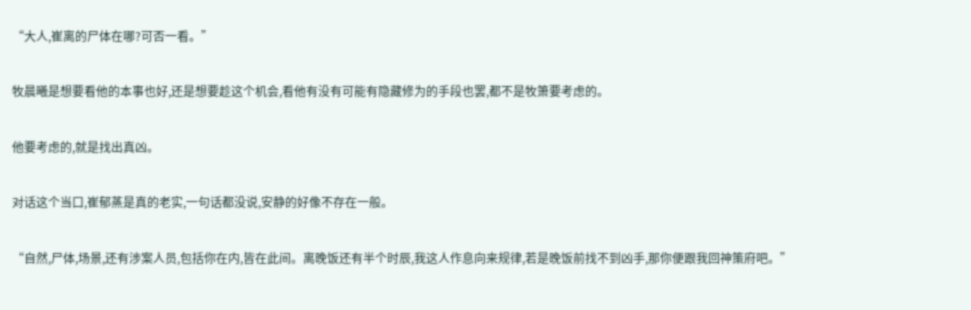“大人,崔离的尸体在哪?可否一看。”

牧晨曦是想要看他的本事也好,还是想要趁这个机会,看他有没有可能有隐藏修为的手段也罢,都不是牧箫要考虑的。

他要考虑的,就是找出真凶。

对话这个当口,崔郁蒸是真的老实,一句话都没说,安静的好像不存在一般。

“自然,尸体,场景,还有涉案人员,包括你在内,皆在此间。离晚饭还有半个时辰,我这人作息向来规律,若是晚饭前找不到凶手,那你便跟我回神策府吧。”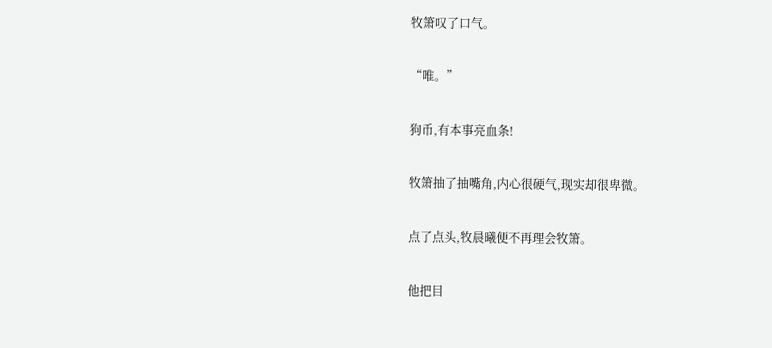牧箫叹了口气。

“唯。”

狗币,有本事亮血条!

牧箫抽了抽嘴角,内心很硬气,现实却很卑微。

点了点头,牧晨曦便不再理会牧箫。

他把目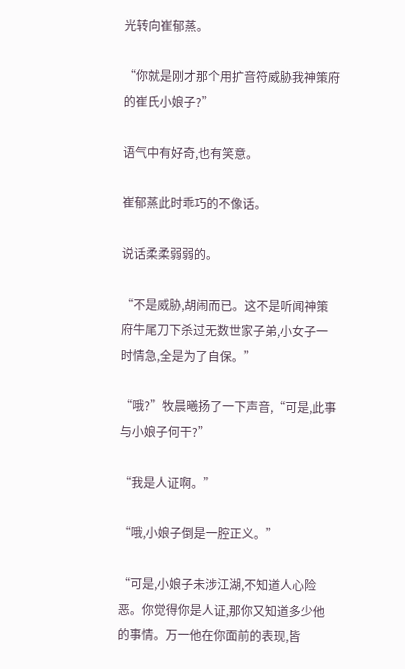光转向崔郁蒸。

“你就是刚才那个用扩音符威胁我神策府的崔氏小娘子?”

语气中有好奇,也有笑意。

崔郁蒸此时乖巧的不像话。

说话柔柔弱弱的。

“不是威胁,胡闹而已。这不是听闻神策府牛尾刀下杀过无数世家子弟,小女子一时情急,全是为了自保。”

“哦?”牧晨曦扬了一下声音,“可是,此事与小娘子何干?”

“我是人证啊。”

“哦,小娘子倒是一腔正义。”

“可是,小娘子未涉江湖,不知道人心险恶。你觉得你是人证,那你又知道多少他的事情。万一他在你面前的表现,皆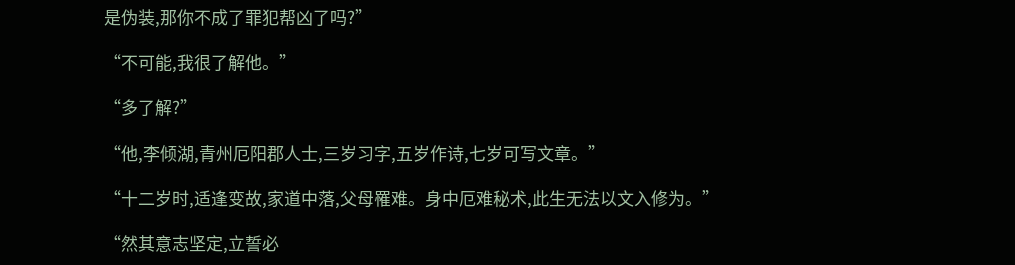是伪装,那你不成了罪犯帮凶了吗?”

“不可能,我很了解他。”

“多了解?”

“他,李倾湖,青州厄阳郡人士,三岁习字,五岁作诗,七岁可写文章。”

“十二岁时,适逢变故,家道中落,父母罹难。身中厄难秘术,此生无法以文入修为。”

“然其意志坚定,立誓必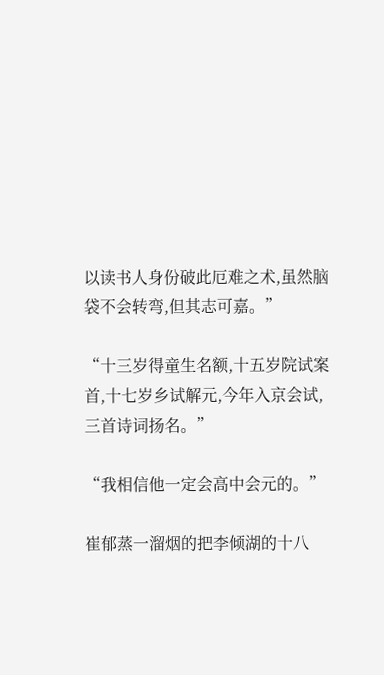以读书人身份破此厄难之术,虽然脑袋不会转弯,但其志可嘉。”

“十三岁得童生名额,十五岁院试案首,十七岁乡试解元,今年入京会试,三首诗词扬名。”

“我相信他一定会高中会元的。”

崔郁蒸一溜烟的把李倾湖的十八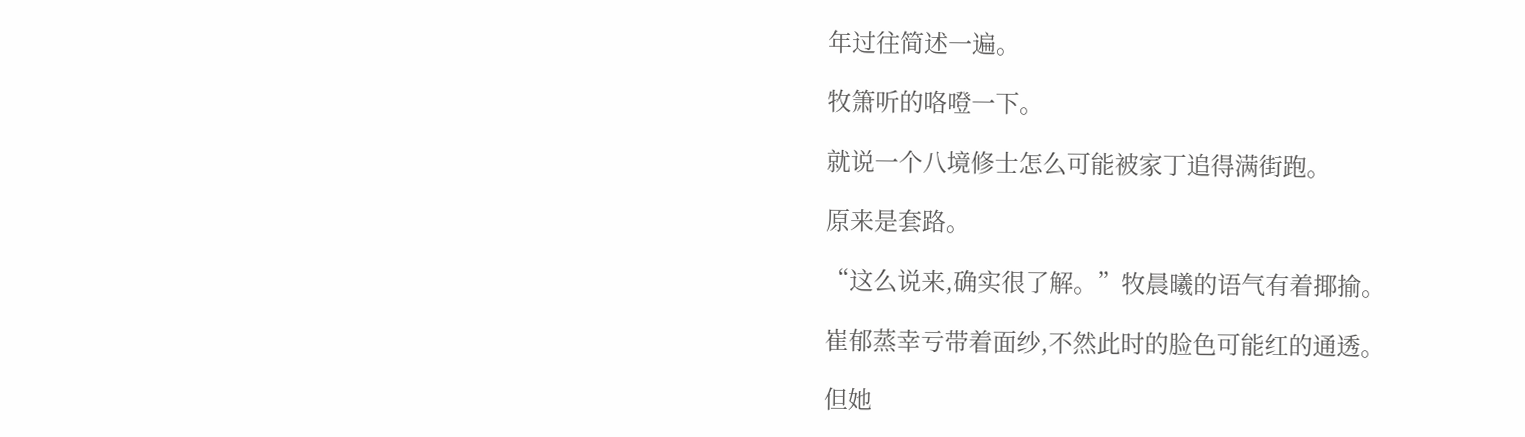年过往简述一遍。

牧箫听的咯噔一下。

就说一个八境修士怎么可能被家丁追得满街跑。

原来是套路。

“这么说来,确实很了解。”牧晨曦的语气有着揶揄。

崔郁蒸幸亏带着面纱,不然此时的脸色可能红的通透。

但她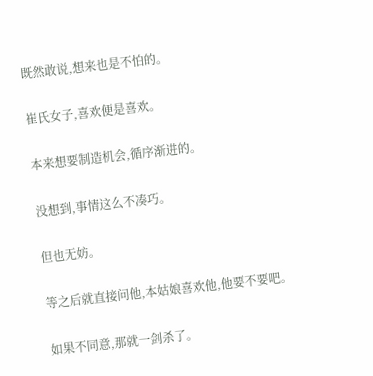既然敢说,想来也是不怕的。

崔氏女子,喜欢便是喜欢。

本来想要制造机会,循序渐进的。

没想到,事情这么不凑巧。

但也无妨。

等之后就直接问他,本姑娘喜欢他,他要不要吧。

如果不同意,那就一剑杀了。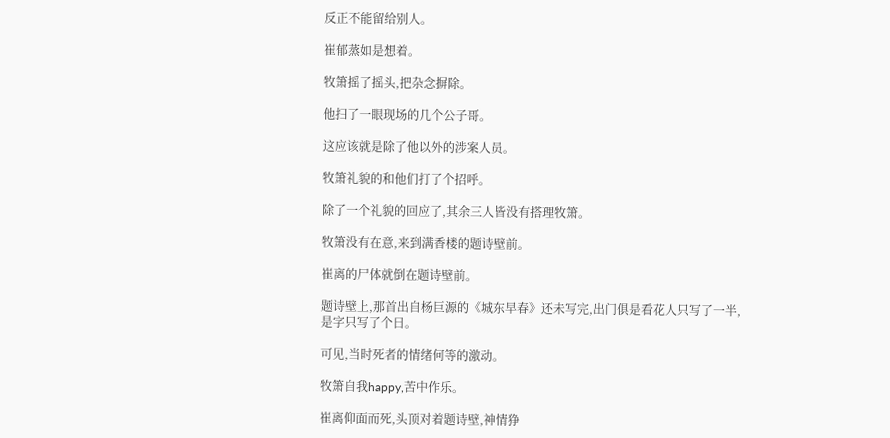反正不能留给别人。

崔郁蒸如是想着。

牧箫摇了摇头,把杂念摒除。

他扫了一眼现场的几个公子哥。

这应该就是除了他以外的涉案人员。

牧箫礼貌的和他们打了个招呼。

除了一个礼貌的回应了,其余三人皆没有搭理牧箫。

牧箫没有在意,来到满香楼的题诗壁前。

崔离的尸体就倒在题诗壁前。

题诗壁上,那首出自杨巨源的《城东早春》还未写完,出门俱是看花人只写了一半,是字只写了个日。

可见,当时死者的情绪何等的激动。

牧箫自我happy,苦中作乐。

崔离仰面而死,头顶对着题诗壁,神情狰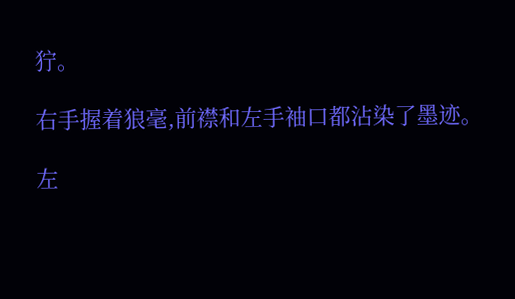狞。

右手握着狼毫,前襟和左手袖口都沾染了墨迹。

左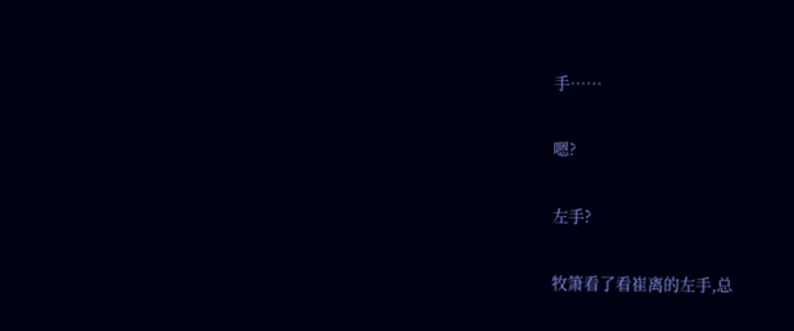手……

嗯?

左手?

牧箫看了看崔离的左手,总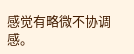感觉有略微不协调感。